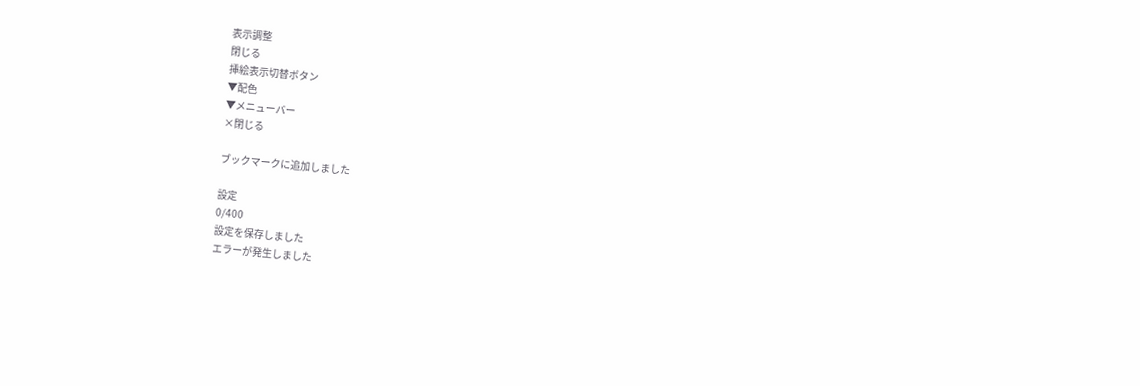表示調整
閉じる
挿絵表示切替ボタン
▼配色
▼メニューバー
×閉じる

ブックマークに追加しました

設定
0/400
設定を保存しました
エラーが発生しました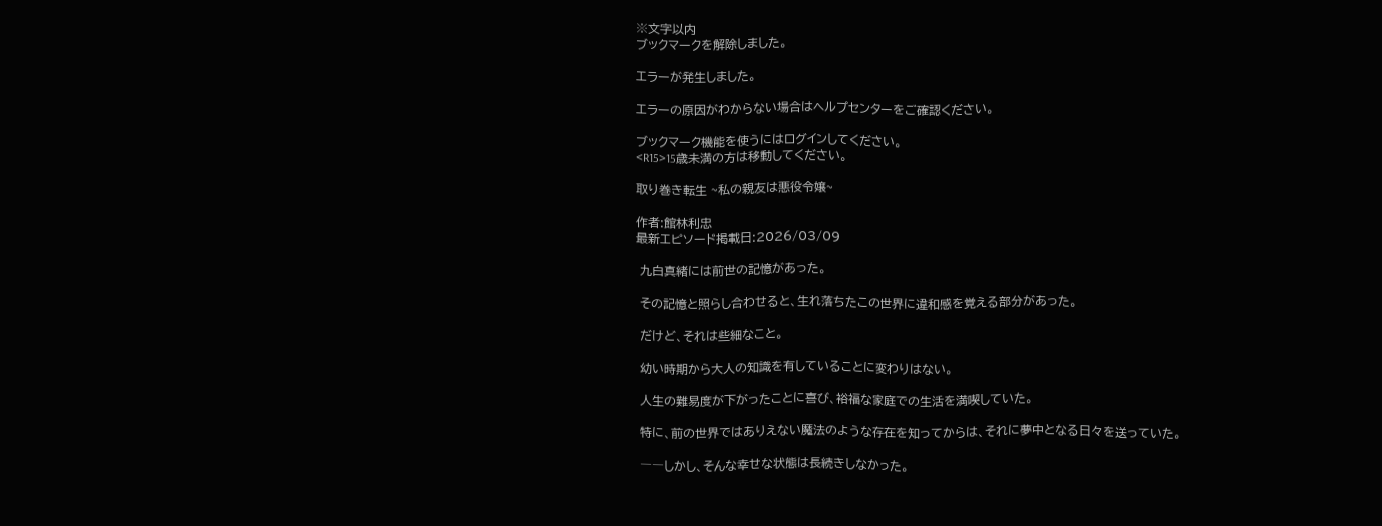※文字以内
ブックマークを解除しました。

エラーが発生しました。

エラーの原因がわからない場合はヘルプセンターをご確認ください。

ブックマーク機能を使うにはログインしてください。
<R15>15歳未満の方は移動してください。

取り巻き転生 ~私の親友は悪役令嬢~

作者:館林利忠
最新エピソード掲載日:2026/03/09

 九白真緒には前世の記憶があった。

 その記憶と照らし合わせると、生れ落ちたこの世界に違和感を覚える部分があった。

 だけど、それは些細なこと。

 幼い時期から大人の知識を有していることに変わりはない。

 人生の難易度が下がったことに喜び、裕福な家庭での生活を満喫していた。

 特に、前の世界ではありえない魔法のような存在を知ってからは、それに夢中となる日々を送っていた。

 ――しかし、そんな幸せな状態は長続きしなかった。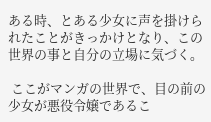ある時、とある少女に声を掛けられたことがきっかけとなり、この世界の事と自分の立場に気づく。

 ここがマンガの世界で、目の前の少女が悪役令嬢であるこ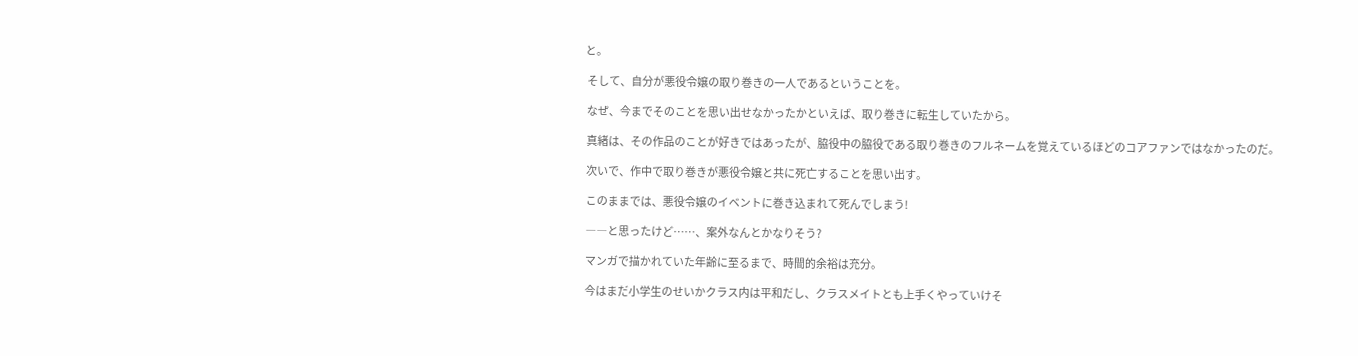と。

 そして、自分が悪役令嬢の取り巻きの一人であるということを。

 なぜ、今までそのことを思い出せなかったかといえば、取り巻きに転生していたから。

 真緒は、その作品のことが好きではあったが、脇役中の脇役である取り巻きのフルネームを覚えているほどのコアファンではなかったのだ。

 次いで、作中で取り巻きが悪役令嬢と共に死亡することを思い出す。

 このままでは、悪役令嬢のイベントに巻き込まれて死んでしまう!

 ――と思ったけど……、案外なんとかなりそう?

 マンガで描かれていた年齢に至るまで、時間的余裕は充分。

 今はまだ小学生のせいかクラス内は平和だし、クラスメイトとも上手くやっていけそ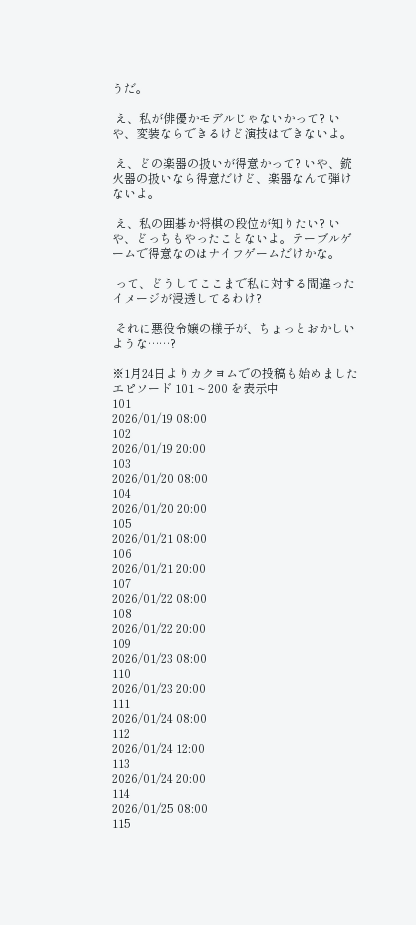うだ。

 え、私が俳優かモデルじゃないかって? いや、変装ならできるけど演技はできないよ。

 え、どの楽器の扱いが得意かって? いや、銃火器の扱いなら得意だけど、楽器なんて弾けないよ。

 え、私の囲碁か将棋の段位が知りたい? いや、どっちもやったことないよ。テーブルゲームで得意なのはナイフゲームだけかな。

 って、どうしてここまで私に対する間違ったイメージが浸透してるわけ?

 それに悪役令嬢の様子が、ちょっとおかしいような……?

※1月24日よりカクヨムでの投稿も始めました
エピソード 101 ~ 200 を表示中
101
2026/01/19 08:00
102
2026/01/19 20:00
103
2026/01/20 08:00
104
2026/01/20 20:00
105
2026/01/21 08:00
106
2026/01/21 20:00
107
2026/01/22 08:00
108
2026/01/22 20:00
109
2026/01/23 08:00
110
2026/01/23 20:00
111
2026/01/24 08:00
112
2026/01/24 12:00
113
2026/01/24 20:00
114
2026/01/25 08:00
115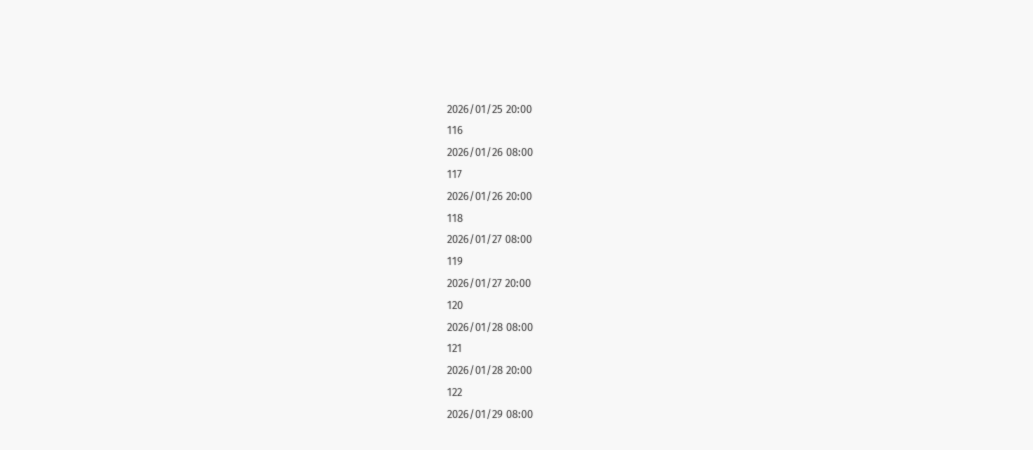2026/01/25 20:00
116
2026/01/26 08:00
117
2026/01/26 20:00
118
2026/01/27 08:00
119
2026/01/27 20:00
120
2026/01/28 08:00
121
2026/01/28 20:00
122
2026/01/29 08:00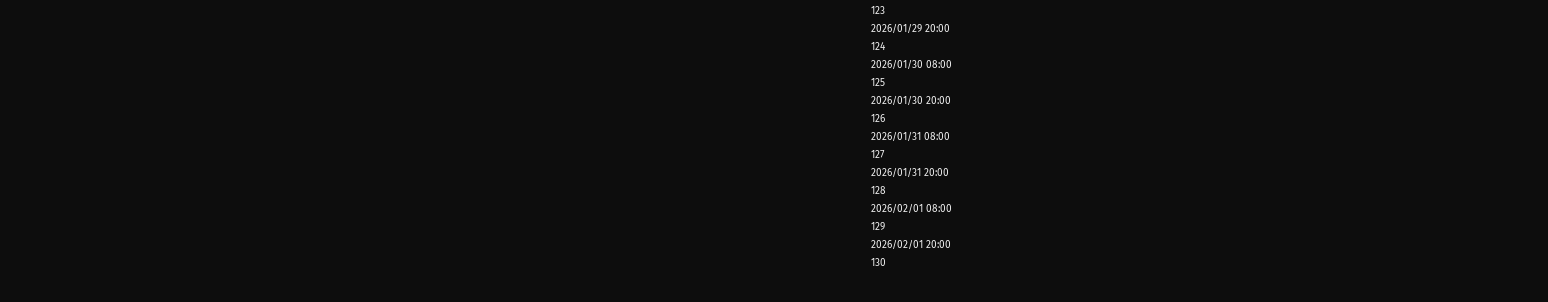123
2026/01/29 20:00
124
2026/01/30 08:00
125
2026/01/30 20:00
126
2026/01/31 08:00
127
2026/01/31 20:00
128
2026/02/01 08:00
129
2026/02/01 20:00
130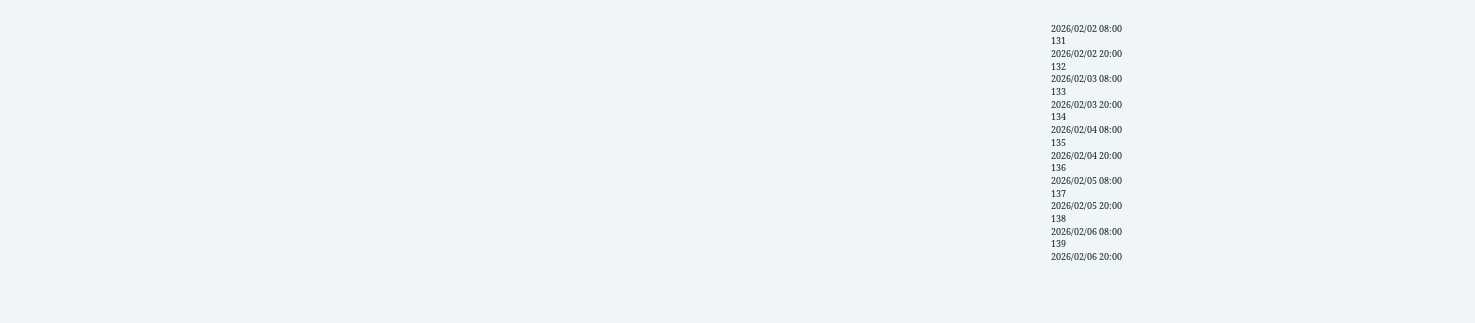2026/02/02 08:00
131
2026/02/02 20:00
132
2026/02/03 08:00
133
2026/02/03 20:00
134
2026/02/04 08:00
135
2026/02/04 20:00
136
2026/02/05 08:00
137
2026/02/05 20:00
138
2026/02/06 08:00
139
2026/02/06 20:00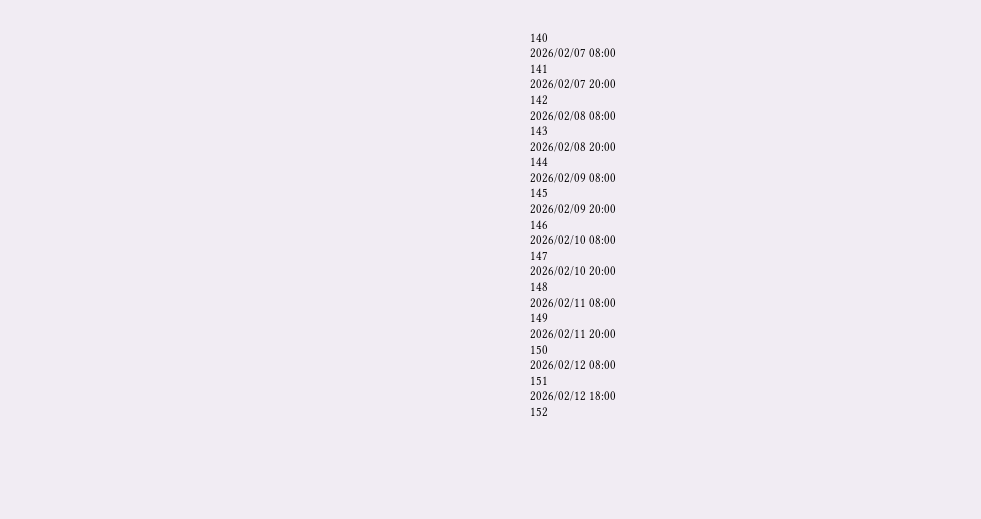140
2026/02/07 08:00
141
2026/02/07 20:00
142
2026/02/08 08:00
143
2026/02/08 20:00
144
2026/02/09 08:00
145
2026/02/09 20:00
146
2026/02/10 08:00
147
2026/02/10 20:00
148
2026/02/11 08:00
149
2026/02/11 20:00
150
2026/02/12 08:00
151
2026/02/12 18:00
152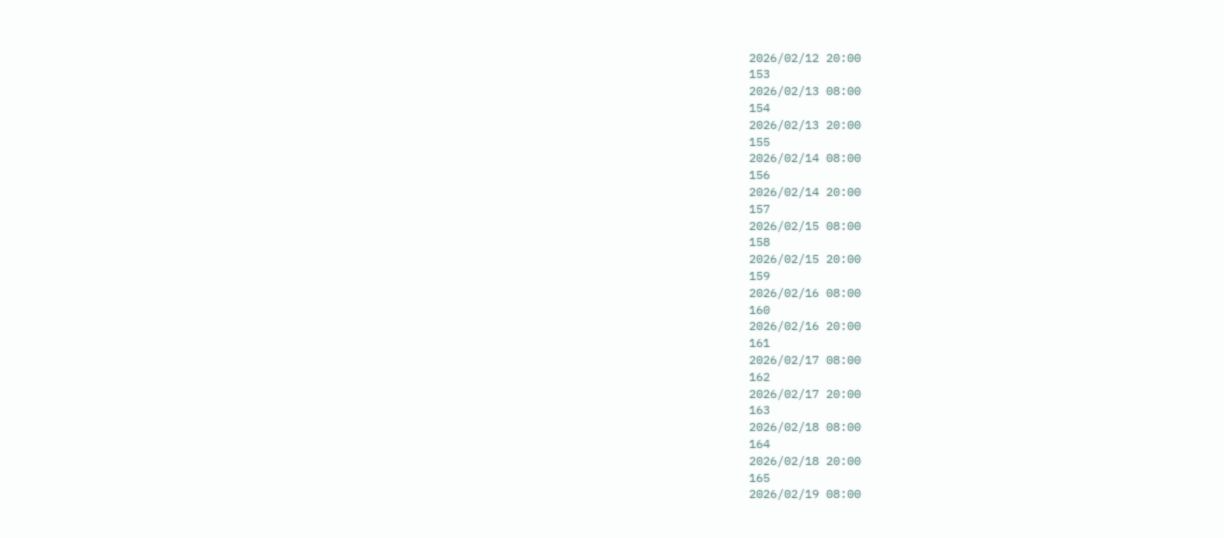2026/02/12 20:00
153
2026/02/13 08:00
154
2026/02/13 20:00
155
2026/02/14 08:00
156
2026/02/14 20:00
157
2026/02/15 08:00
158
2026/02/15 20:00
159
2026/02/16 08:00
160
2026/02/16 20:00
161
2026/02/17 08:00
162
2026/02/17 20:00
163
2026/02/18 08:00
164
2026/02/18 20:00
165
2026/02/19 08:00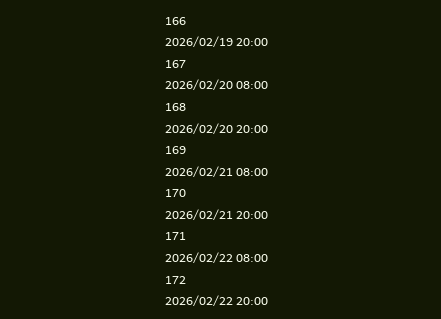166
2026/02/19 20:00
167
2026/02/20 08:00
168
2026/02/20 20:00
169
2026/02/21 08:00
170
2026/02/21 20:00
171
2026/02/22 08:00
172
2026/02/22 20:00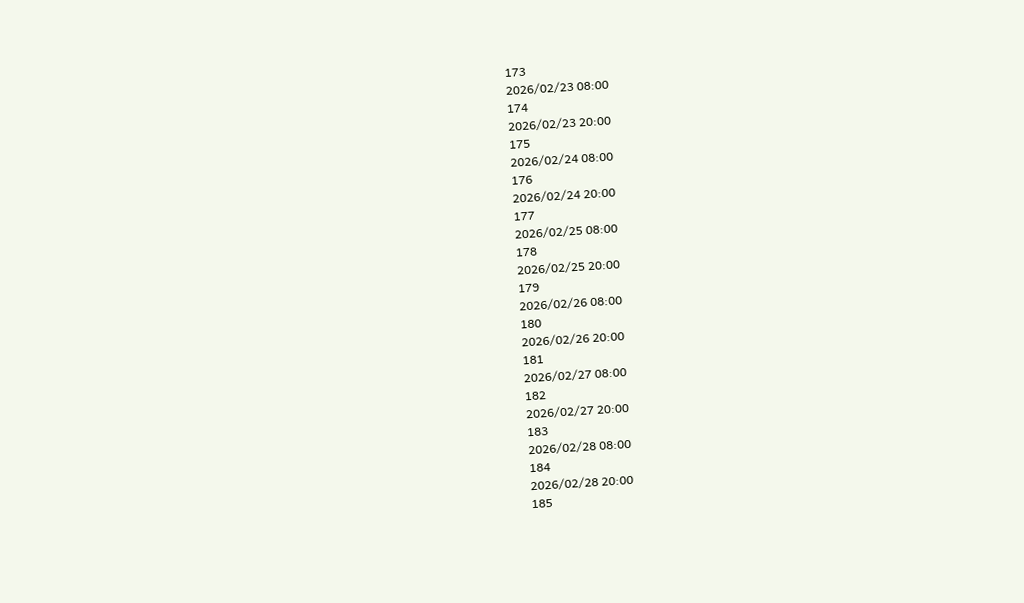173
2026/02/23 08:00
174
2026/02/23 20:00
175
2026/02/24 08:00
176
2026/02/24 20:00
177
2026/02/25 08:00
178
2026/02/25 20:00
179
2026/02/26 08:00
180
2026/02/26 20:00
181
2026/02/27 08:00
182
2026/02/27 20:00
183
2026/02/28 08:00
184
2026/02/28 20:00
185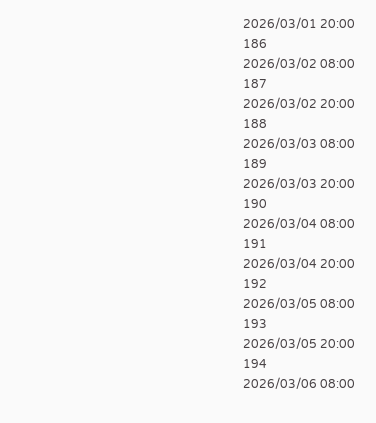2026/03/01 20:00
186
2026/03/02 08:00
187
2026/03/02 20:00
188
2026/03/03 08:00
189
2026/03/03 20:00
190
2026/03/04 08:00
191
2026/03/04 20:00
192
2026/03/05 08:00
193
2026/03/05 20:00
194
2026/03/06 08:00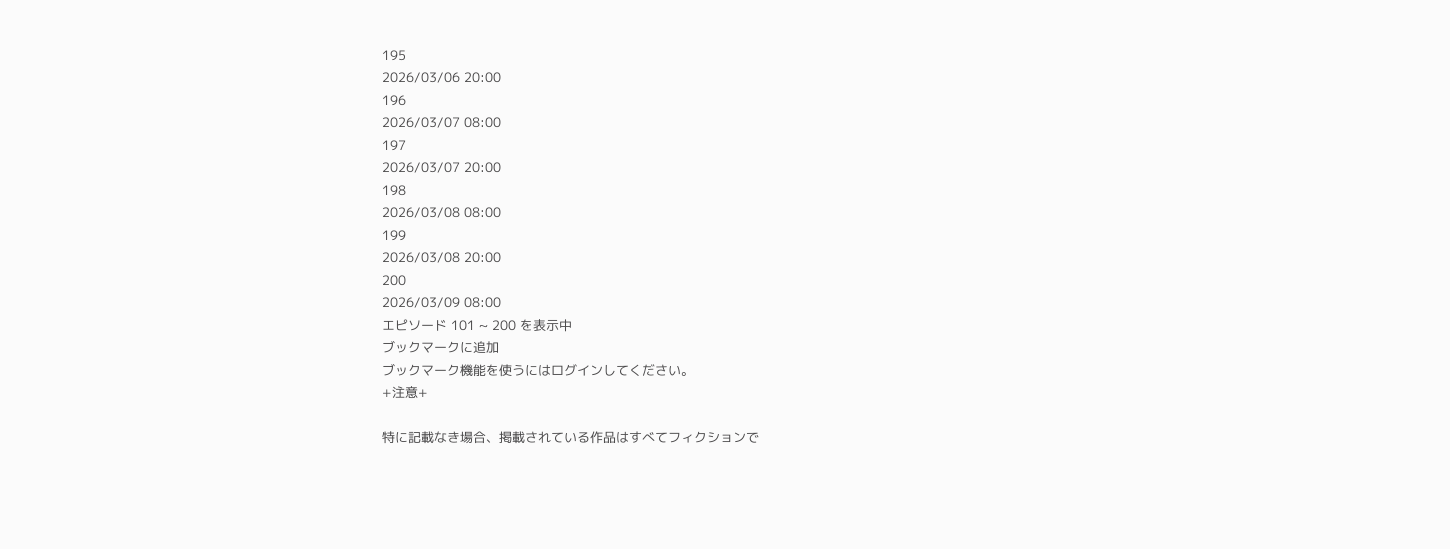195
2026/03/06 20:00
196
2026/03/07 08:00
197
2026/03/07 20:00
198
2026/03/08 08:00
199
2026/03/08 20:00
200
2026/03/09 08:00
エピソード 101 ~ 200 を表示中
ブックマークに追加
ブックマーク機能を使うにはログインしてください。
+注意+

特に記載なき場合、掲載されている作品はすべてフィクションで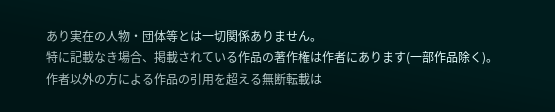あり実在の人物・団体等とは一切関係ありません。
特に記載なき場合、掲載されている作品の著作権は作者にあります(一部作品除く)。
作者以外の方による作品の引用を超える無断転載は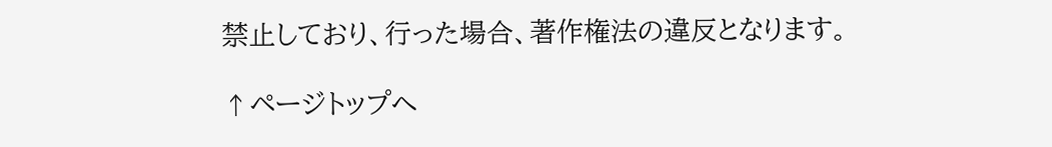禁止しており、行った場合、著作権法の違反となります。

↑ページトップへ